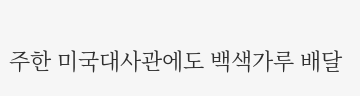주한 미국대사관에도 백색가루 배달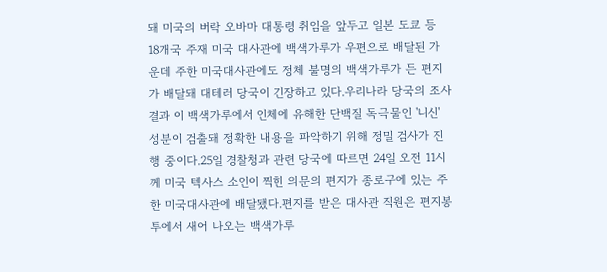돼 미국의 버락 오바마 대통령 취임을 앞두고 일본 도쿄 등 18개국 주재 미국 대사관에 백색가루가 우편으로 배달된 가운데 주한 미국대사관에도 정체 불명의 백색가루가 든 편지가 배달돼 대테러 당국이 긴장하고 있다.우리나라 당국의 조사 결과 이 백색가루에서 인체에 유해한 단백질 독극물인 '니신' 성분이 검출돼 정확한 내용을 파악하기 위해 정밀 검사가 진행 중이다.25일 경찰청과 관련 당국에 따르면 24일 오전 11시께 미국 텍사스 소인이 찍힌 의문의 편지가 종로구에 있는 주한 미국대사관에 배달됐다.편지를 받은 대사관 직원은 편지봉투에서 새어 나오는 백색가루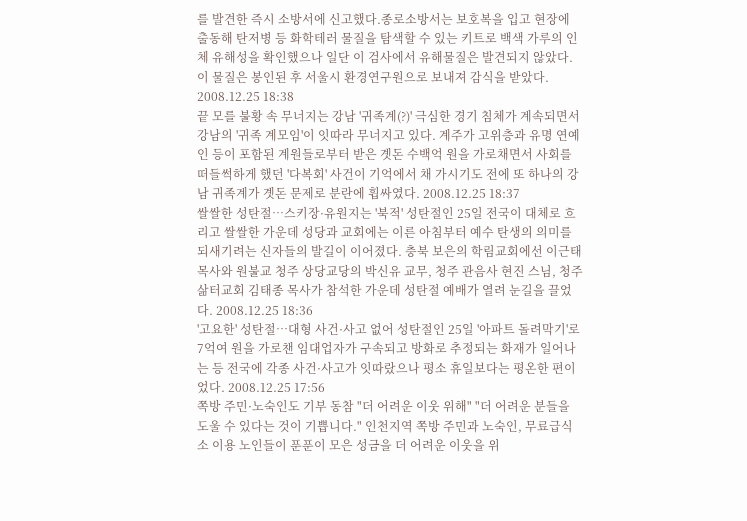를 발견한 즉시 소방서에 신고했다.종로소방서는 보호복을 입고 현장에 출동해 탄저병 등 화학테러 물질을 탐색할 수 있는 키트로 백색 가루의 인체 유해성을 확인했으나 일단 이 검사에서 유해물질은 발견되지 않았다.이 물질은 봉인된 후 서울시 환경연구원으로 보내져 감식을 받았다. 2008.12.25 18:38
끝 모를 불황 속 무너지는 강남 '귀족계(?)' 극심한 경기 침체가 계속되면서 강남의 '귀족 계모임'이 잇따라 무너지고 있다. 계주가 고위층과 유명 연예인 등이 포함된 계원들로부터 받은 곗돈 수백억 원을 가로채면서 사회를 떠들썩하게 했던 '다복회' 사건이 기억에서 채 가시기도 전에 또 하나의 강남 귀족계가 곗돈 문제로 분란에 휩싸였다. 2008.12.25 18:37
쌀쌀한 성탄절…스키장·유원지는 '북적' 성탄절인 25일 전국이 대체로 흐리고 쌀쌀한 가운데 성당과 교회에는 이른 아침부터 예수 탄생의 의미를 되새기려는 신자들의 발길이 이어졌다. 충북 보은의 학림교회에선 이근태 목사와 원불교 청주 상당교당의 박신유 교무, 청주 관음사 현진 스님, 청주 삶터교회 김태종 목사가 참석한 가운데 성탄절 예배가 열려 눈길을 끌었다. 2008.12.25 18:36
'고요한' 성탄절…대형 사건·사고 없어 성탄절인 25일 '아파트 돌려막기'로 7억여 원을 가로챈 임대업자가 구속되고 방화로 추정되는 화재가 일어나는 등 전국에 각종 사건·사고가 잇따랐으나 평소 휴일보다는 평온한 편이었다. 2008.12.25 17:56
쪽방 주민·노숙인도 기부 동참 "더 어려운 이웃 위해" "더 어려운 분들을 도울 수 있다는 것이 기쁩니다." 인천지역 쪽방 주민과 노숙인, 무료급식소 이용 노인들이 푼푼이 모은 성금을 더 어려운 이웃을 위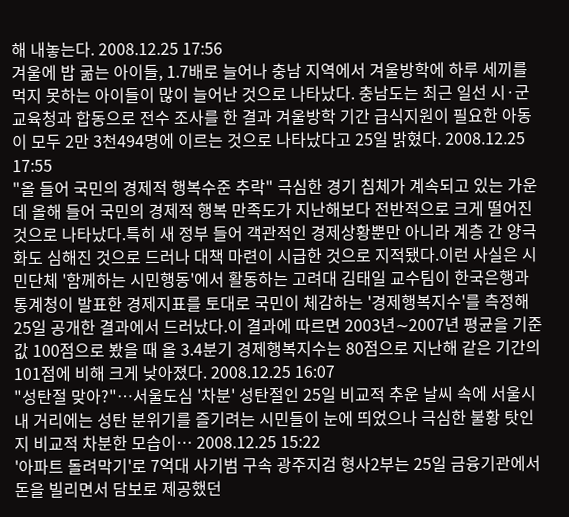해 내놓는다. 2008.12.25 17:56
겨울에 밥 굶는 아이들, 1.7배로 늘어나 충남 지역에서 겨울방학에 하루 세끼를 먹지 못하는 아이들이 많이 늘어난 것으로 나타났다. 충남도는 최근 일선 시·군 교육청과 합동으로 전수 조사를 한 결과 겨울방학 기간 급식지원이 필요한 아동이 모두 2만 3천494명에 이르는 것으로 나타났다고 25일 밝혔다. 2008.12.25 17:55
"올 들어 국민의 경제적 행복수준 추락" 극심한 경기 침체가 계속되고 있는 가운데 올해 들어 국민의 경제적 행복 만족도가 지난해보다 전반적으로 크게 떨어진 것으로 나타났다.특히 새 정부 들어 객관적인 경제상황뿐만 아니라 계층 간 양극화도 심해진 것으로 드러나 대책 마련이 시급한 것으로 지적됐다.이런 사실은 시민단체 '함께하는 시민행동'에서 활동하는 고려대 김태일 교수팀이 한국은행과 통계청이 발표한 경제지표를 토대로 국민이 체감하는 '경제행복지수'를 측정해 25일 공개한 결과에서 드러났다.이 결과에 따르면 2003년∼2007년 평균을 기준값 100점으로 봤을 때 올 3.4분기 경제행복지수는 80점으로 지난해 같은 기간의 101점에 비해 크게 낮아졌다. 2008.12.25 16:07
"성탄절 맞아?"…서울도심 '차분' 성탄절인 25일 비교적 추운 날씨 속에 서울시내 거리에는 성탄 분위기를 즐기려는 시민들이 눈에 띄었으나 극심한 불황 탓인지 비교적 차분한 모습이… 2008.12.25 15:22
'아파트 돌려막기'로 7억대 사기범 구속 광주지검 형사2부는 25일 금융기관에서 돈을 빌리면서 담보로 제공했던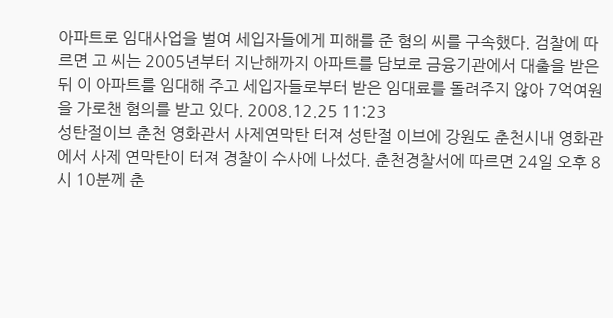아파트로 임대사업을 벌여 세입자들에게 피해를 준 혐의 씨를 구속했다. 검찰에 따르면 고 씨는 2005년부터 지난해까지 아파트를 담보로 금융기관에서 대출을 받은 뒤 이 아파트를 임대해 주고 세입자들로부터 받은 임대료를 돌려주지 않아 7억여원을 가로챈 혐의를 받고 있다. 2008.12.25 11:23
성탄절이브 춘천 영화관서 사제연막탄 터져 성탄절 이브에 강원도 춘천시내 영화관에서 사제 연막탄이 터져 경찰이 수사에 나섰다. 춘천경찰서에 따르면 24일 오후 8시 10분께 춘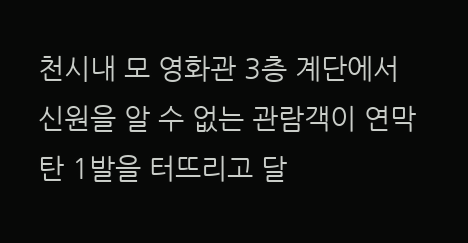천시내 모 영화관 3층 계단에서 신원을 알 수 없는 관람객이 연막탄 1발을 터뜨리고 달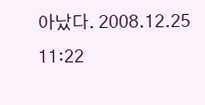아났다. 2008.12.25 11:22